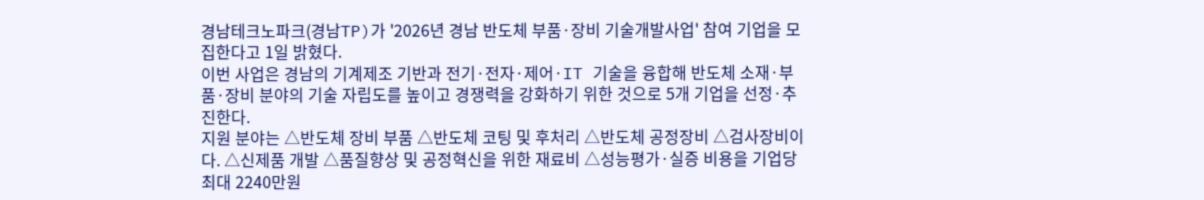경남테크노파크(경남TP)가 '2026년 경남 반도체 부품·장비 기술개발사업' 참여 기업을 모집한다고 1일 밝혔다.
이번 사업은 경남의 기계제조 기반과 전기·전자·제어·IT 기술을 융합해 반도체 소재·부품·장비 분야의 기술 자립도를 높이고 경쟁력을 강화하기 위한 것으로 5개 기업을 선정·추진한다.
지원 분야는 △반도체 장비 부품 △반도체 코팅 및 후처리 △반도체 공정장비 △검사장비이다. △신제품 개발 △품질향상 및 공정혁신을 위한 재료비 △성능평가·실증 비용을 기업당 최대 2240만원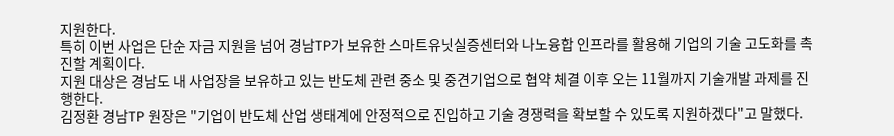지원한다.
특히 이번 사업은 단순 자금 지원을 넘어 경남TP가 보유한 스마트유닛실증센터와 나노융합 인프라를 활용해 기업의 기술 고도화를 촉진할 계획이다.
지원 대상은 경남도 내 사업장을 보유하고 있는 반도체 관련 중소 및 중견기업으로 협약 체결 이후 오는 11월까지 기술개발 과제를 진행한다.
김정환 경남TP 원장은 "기업이 반도체 산업 생태계에 안정적으로 진입하고 기술 경쟁력을 확보할 수 있도록 지원하겠다"고 말했다.